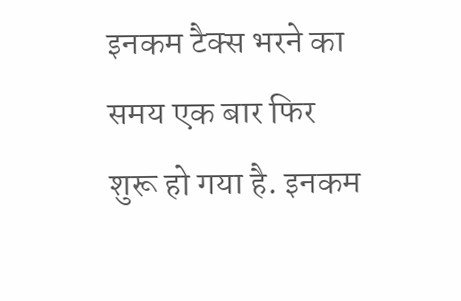इनकम टैक्स भरने का समय एक बार फिर शुरू हो गया है. इनकम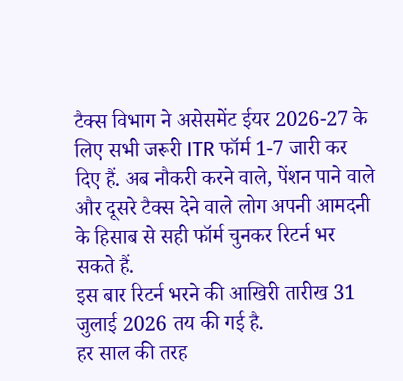टैक्स विभाग ने असेसमेंट ईयर 2026-27 के लिए सभी जरूरी ITR फॉर्म 1-7 जारी कर दिए हैं. अब नौकरी करने वाले, पेंशन पाने वाले और दूसरे टैक्स देने वाले लोग अपनी आमदनी के हिसाब से सही फॉर्म चुनकर रिटर्न भर सकते हैं.
इस बार रिटर्न भरने की आखिरी तारीख 31 जुलाई 2026 तय की गई है.
हर साल की तरह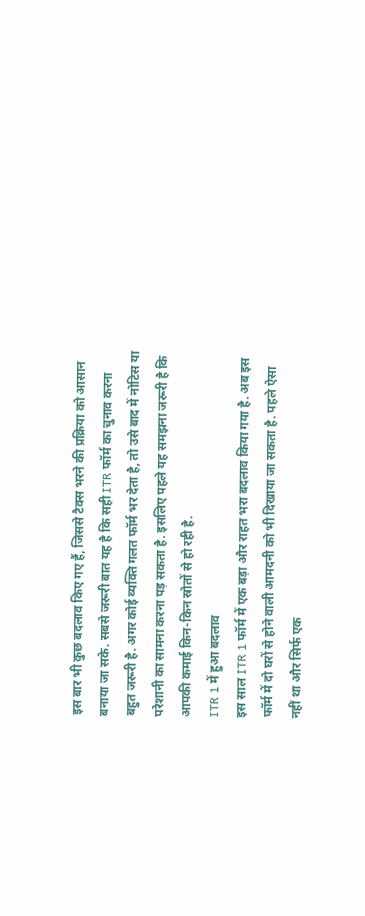इस बार भी कुछ बदलाव किए गए हैं, जिससे टैक्स भरने की प्रक्रिया को आसान बनाया जा सके. सबसे जरूरी बात यह है कि सही ITR फॉर्म का चुनाव करना बहुत जरूरी है. अगर कोई व्यक्ति गलत फॉर्म भर देता है, तो उसे बाद में नोटिस या परेशानी का सामना करना पड़ सकता है. इसलिए पहले यह समझना जरूरी है कि आपकी कमाई किन-किन स्रोतों से हो रही है.
ITR 1 में हुआ बदलाव
इस साल ITR 1 फॉर्म में एक बड़ा और राहत भरा बदलाव किया गया है. अब इस फॉर्म में दो घरों से होने वाली आमदनी को भी दिखाया जा सकता है. पहले ऐसा नहीं था और सिर्फ एक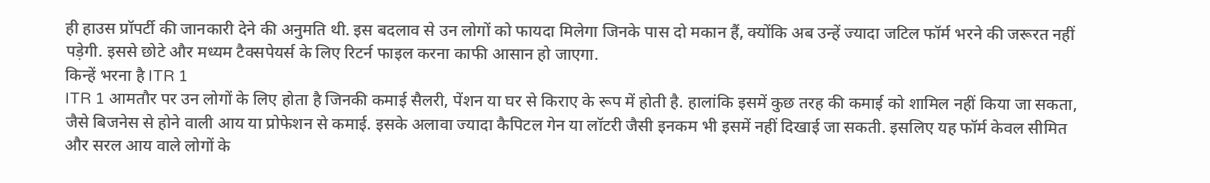ही हाउस प्रॉपर्टी की जानकारी देने की अनुमति थी. इस बदलाव से उन लोगों को फायदा मिलेगा जिनके पास दो मकान हैं, क्योंकि अब उन्हें ज्यादा जटिल फॉर्म भरने की जरूरत नहीं पड़ेगी. इससे छोटे और मध्यम टैक्सपेयर्स के लिए रिटर्न फाइल करना काफी आसान हो जाएगा.
किन्हें भरना है ITR 1
ITR 1 आमतौर पर उन लोगों के लिए होता है जिनकी कमाई सैलरी, पेंशन या घर से किराए के रूप में होती है. हालांकि इसमें कुछ तरह की कमाई को शामिल नहीं किया जा सकता, जैसे बिजनेस से होने वाली आय या प्रोफेशन से कमाई. इसके अलावा ज्यादा कैपिटल गेन या लॉटरी जैसी इनकम भी इसमें नहीं दिखाई जा सकती. इसलिए यह फॉर्म केवल सीमित और सरल आय वाले लोगों के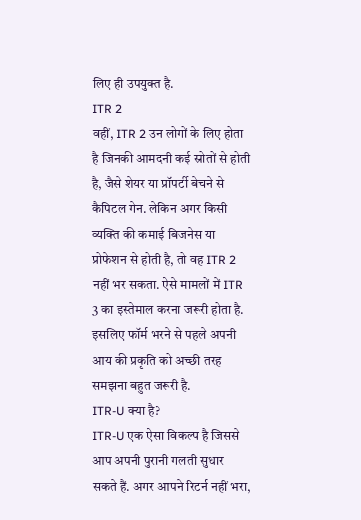लिए ही उपयुक्त है.
ITR 2
वहीं, ITR 2 उन लोगों के लिए होता है जिनकी आमदनी कई स्रोतों से होती है, जैसे शेयर या प्रॉपर्टी बेचने से कैपिटल गेन. लेकिन अगर किसी व्यक्ति की कमाई बिजनेस या प्रोफेशन से होती है, तो वह ITR 2 नहीं भर सकता. ऐसे मामलों में ITR 3 का इस्तेमाल करना जरूरी होता है. इसलिए फॉर्म भरने से पहले अपनी आय की प्रकृति को अच्छी तरह समझना बहुत जरूरी है.
ITR-U क्या है?
ITR-U एक ऐसा विकल्प है जिससे आप अपनी पुरानी गलती सुधार सकते हैं. अगर आपने रिटर्न नहीं भरा,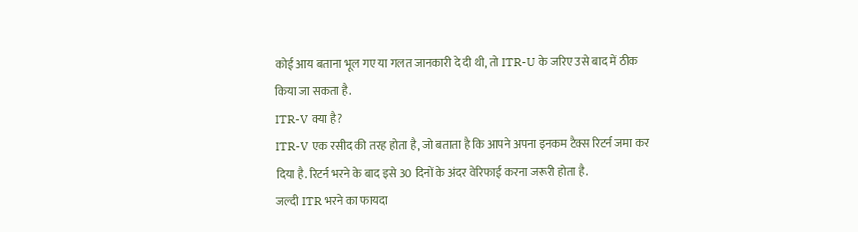कोई आय बताना भूल गए या गलत जानकारी दे दी थी, तो ITR-U के जरिए उसे बाद में ठीक किया जा सकता है.
ITR-V क्या है?
ITR-V एक रसीद की तरह होता है, जो बताता है कि आपने अपना इनकम टैक्स रिटर्न जमा कर दिया है. रिटर्न भरने के बाद इसे 30 दिनों के अंदर वेरिफाई करना जरूरी होता है.
जल्दी ITR भरने का फायदा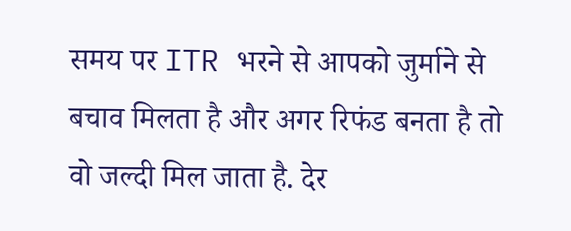समय पर ITR भरने से आपको जुर्माने से बचाव मिलता है और अगर रिफंड बनता है तो वो जल्दी मिल जाता है. देर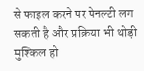से फाइल करने पर पेनल्टी लग सकती है और प्रक्रिया भी थोड़ी मुश्किल हो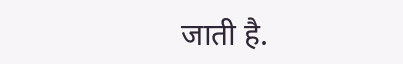जाती है.